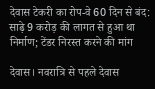देवास टेकरी का रोप-वे 60 दिन से बंद: साढ़े 9 करोड़ की लागत से हुआ था निर्माण; टेंडर निरस्त करने की मांग

देवास। नवरात्रि से पहले देवास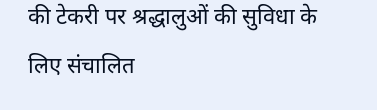की टेकरी पर श्रद्धालुओं की सुविधा के लिए संचालित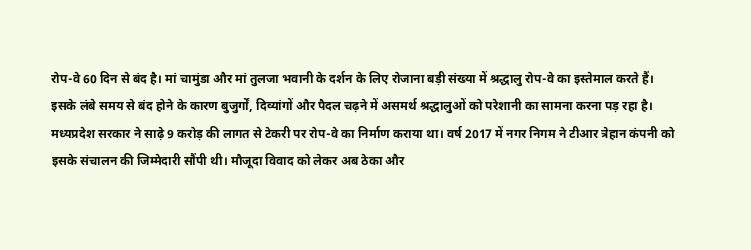रोप-वे 60 दिन से बंद है। मां चामुंडा और मां तुलजा भवानी के दर्शन के लिए रोजाना बड़ी संख्या में श्रद्धालु रोप-वे का इस्तेमाल करते हैं।
इसके लंबे समय से बंद होने के कारण बुजुर्गों, दिव्यांगों और पैदल चढ़ने में असमर्थ श्रद्धालुओं को परेशानी का सामना करना पड़ रहा है।
मध्यप्रदेश सरकार ने साढ़े 9 करोड़ की लागत से टेकरी पर रोप-वे का निर्माण कराया था। वर्ष 2017 में नगर निगम ने टीआर त्रेहान कंपनी को इसके संचालन की जिम्मेदारी सौंपी थी। मौजूदा विवाद को लेकर अब ठेका और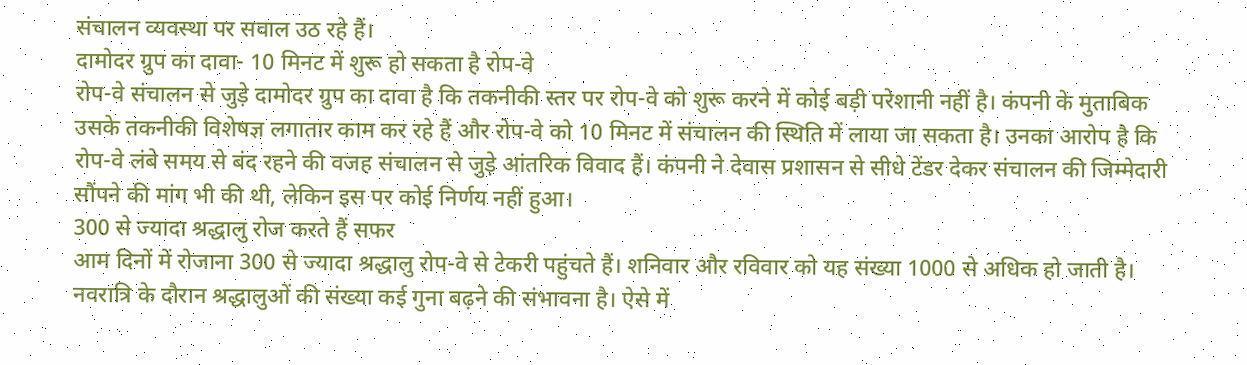संचालन व्यवस्था पर सवाल उठ रहे हैं।
दामोदर ग्रुप का दावा- 10 मिनट में शुरू हो सकता है रोप-वे
रोप-वे संचालन से जुड़े दामोदर ग्रुप का दावा है कि तकनीकी स्तर पर रोप-वे को शुरू करने में कोई बड़ी परेशानी नहीं है। कंपनी के मुताबिक उसके तकनीकी विशेषज्ञ लगातार काम कर रहे हैं और रोप-वे को 10 मिनट में संचालन की स्थिति में लाया जा सकता है। उनका आरोप है कि रोप-वे लंबे समय से बंद रहने की वजह संचालन से जुड़े आंतरिक विवाद हैं। कंपनी ने देवास प्रशासन से सीधे टेंडर देकर संचालन की जिम्मेदारी सौंपने की मांग भी की थी, लेकिन इस पर कोई निर्णय नहीं हुआ।
300 से ज्यादा श्रद्धालु रोज करते हैं सफर
आम दिनों में रोजाना 300 से ज्यादा श्रद्धालु रोप-वे से टेकरी पहुंचते हैं। शनिवार और रविवार को यह संख्या 1000 से अधिक हो जाती है। नवरात्रि के दौरान श्रद्धालुओं की संख्या कई गुना बढ़ने की संभावना है। ऐसे में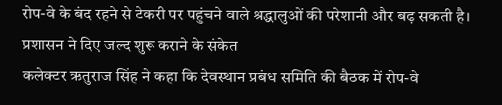रोप-वे के बंद रहने से टेकरी पर पहुंचने वाले श्रद्धालुओं की परेशानी और बढ़ सकती है।
प्रशासन ने दिए जल्द शुरू कराने के संकेत
कलेक्टर ऋतुराज सिंह ने कहा कि देवस्थान प्रबंध समिति की बैठक में रोप-वे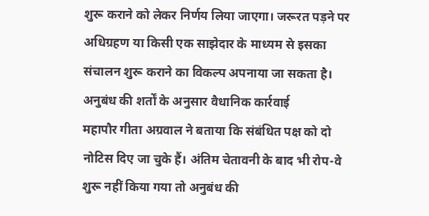शुरू कराने को लेकर निर्णय लिया जाएगा। जरूरत पड़ने पर अधिग्रहण या किसी एक साझेदार के माध्यम से इसका संचालन शुरू कराने का विकल्प अपनाया जा सकता है।
अनुबंध की शर्तों के अनुसार वैधानिक कार्रवाई
महापौर गीता अग्रवाल ने बताया कि संबंधित पक्ष को दो नोटिस दिए जा चुके हैं। अंतिम चेतावनी के बाद भी रोप-वे शुरू नहीं किया गया तो अनुबंध की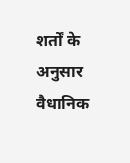शर्तों के अनुसार वैधानिक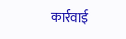कार्रवाई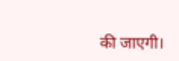की जाएगी।